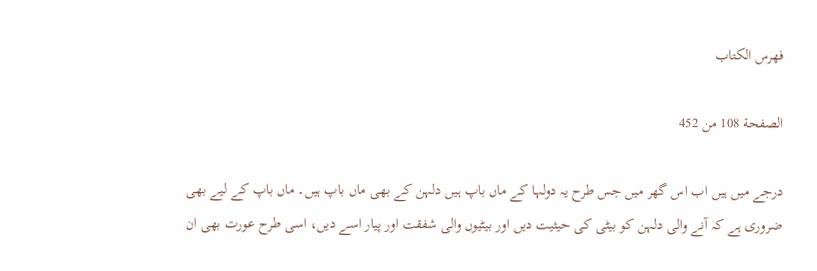فهرس الكتاب

الصفحة 108 من 452

درجے میں ہیں اب اس گھر میں جس طرح یہ دولہا کے ماں باپ ہیں دلہن کے بھی ماں باپ ہیں۔ ماں باپ کے لیے بھی ضروری ہے کہ آنے والی دلہن کو بیٹی کی حیثیت دیں اور بیٹیوں والی شفقت اور پیار اسے دیں، اسی طرح عورت بھی ان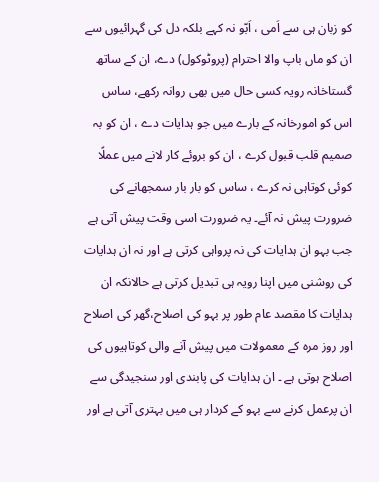کو زبان ہی سے اَمی ، اَبّو نہ کہے بلکہ دل کی گہرائیوں سے ان کو ماں باپ والا احترام (پروٹوکول) دے، ان کے ساتھ گستاخانہ رویہ کسی حال میں بھی روانہ رکھے، ساس اس کو امورخانہ کے بارے میں جو ہدایات دے ، ان کو بہ صمیم قلب قبول کرے ، ان کو بروئے کار لانے میں عملًا کوئی کوتاہی نہ کرے ، ساس کو بار بار سمجھانے کی ضرورت پیش نہ آئے۔ یہ ضرورت اسی وقت پیش آتی ہے جب بہو ان ہدایات کی نہ پرواہی کرتی ہے اور نہ ان ہدایات کی روشنی میں اپنا رویہ ہی تبدیل کرتی ہے حالانکہ ان ہدایات کا مقصد عام طور پر بہو کی اصلاح،گھر کی اصلاح اور روز مرہ کے معمولات میں پیش آنے والی کوتاہیوں کی اصلاح ہوتی ہے ۔ ان ہدایات کی پابندی اور سنجیدگی سے ان پرعمل کرنے سے بہو کے کردار ہی میں بہتری آتی ہے اور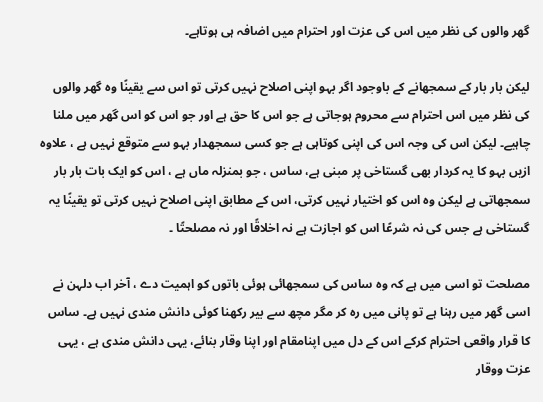گھر والوں کی نظر میں اس کی عزت اور احترام میں اضافہ ہی ہوتاہے۔

لیکن بار بار کے سمجھانے کے باوجود اگر بہو اپنی اصلاح نہیں کرتی تو اس سے یقینًا وہ گھر والوں کی نظر میں اس احترام سے محروم ہوجاتی ہے جو اس کا حق ہے اور جو اس کو اس گھر میں ملنا چاہیے۔ لیکن اس کی وجہ اس کی اپنی کوتاہی ہے جو کسی سمجھدار بہو سے متوقع نہیں ہے ، علاوہ ازیں بہو کا یہ کردار بھی گستاخی پر مبنی ہے، ساس ، جو بمنزلہ ماں ہے ، اس کو ایک بات بار بار سمجھاتی ہے لیکن وہ اس کو اختیار نہیں کرتی، اس کے مطابق اپنی اصلاح نہیں کرتی تو یقینًا یہ گستاخی ہے جس کی نہ شرعًا اس کو اجازت ہے نہ اخلاقًا اور نہ مصلحتًا ۔

مصلحت تو اسی میں ہے کہ وہ ساس کی سمجھائی ہوئی باتوں کو اہمیت دے ، آخر اب دلہن نے اسی گھر میں رہنا ہے تو پانی میں رہ کر مگر مچھ سے بیر رکھنا کوئی دانش مندی نہیں ہے۔ ساس کا قرار واقعی احترام کرکے اس کے دل میں اپنامقام اور اپنا وقار بنائے، یہی دانش مندی ہے ، یہی عزت ووقار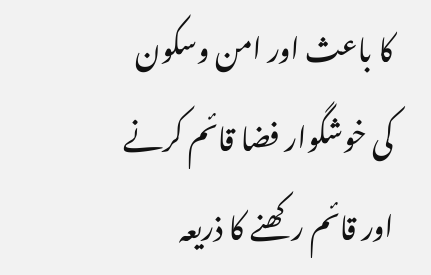کا باعث اور امن وسکون کی خوشگوار فضا قائم کرنے اور قائم رکھنے کا ذریعہ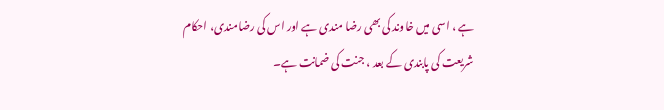ہے ، اسی میں خاوند کی بھی رضا مندی ہے اور اس کی رضامندی، احکام شریعت کی پابندی کے بعد ، جنت کی ضمانت ہے۔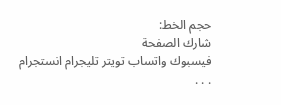حجم الخط:
شارك الصفحة
فيسبوك واتساب تويتر تليجرام انستجرام
. . .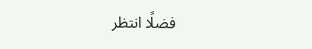فضلًا انتظر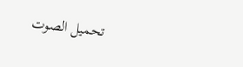تحميل الصوت